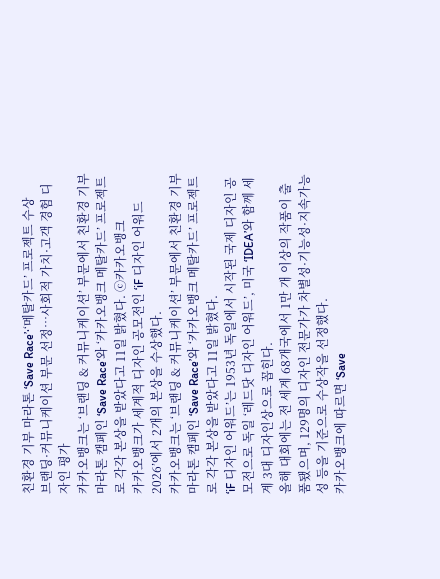친환경 기부 마라톤 ‘Save Race’·‘메탈카드’ 프로젝트 수상
브랜딩·커뮤니케이션 부문 선정…사회적 가치·고객 경험 디자인 평가
카카오뱅크는 ‘브랜딩 & 커뮤니케이션’ 부문에서 친환경 기부 마라톤 캠페인 ‘Save Race’와 ‘카카오뱅크 메탈카드’ 프로젝트로 각각 본상을 받았다고 11일 밝혔다. ⓒ카카오뱅크
카카오뱅크가 세계적 디자인 공모전인 ‘iF 디자인 어워드 2026’에서 2개의 본상을 수상했다.
카카오뱅크는 ‘브랜딩 & 커뮤니케이션’ 부문에서 친환경 기부 마라톤 캠페인 ‘Save Race’와 ‘카카오뱅크 메탈카드’ 프로젝트로 각각 본상을 받았다고 11일 밝혔다.
‘iF 디자인 어워드’는 1953년 독일에서 시작된 국제 디자인 공모전으로 독일 ‘레드닷 디자인 어워드’, 미국 ‘IDEA’와 함께 세계 3대 디자인상으로 꼽힌다.
올해 대회에는 전 세계 68개국에서 1만 개 이상의 작품이 출품됐으며, 129명의 디자인 전문가가 차별성·기능성·지속가능성 등을 기준으로 수상작을 선정했다.
카카오뱅크에 따르면 ‘Save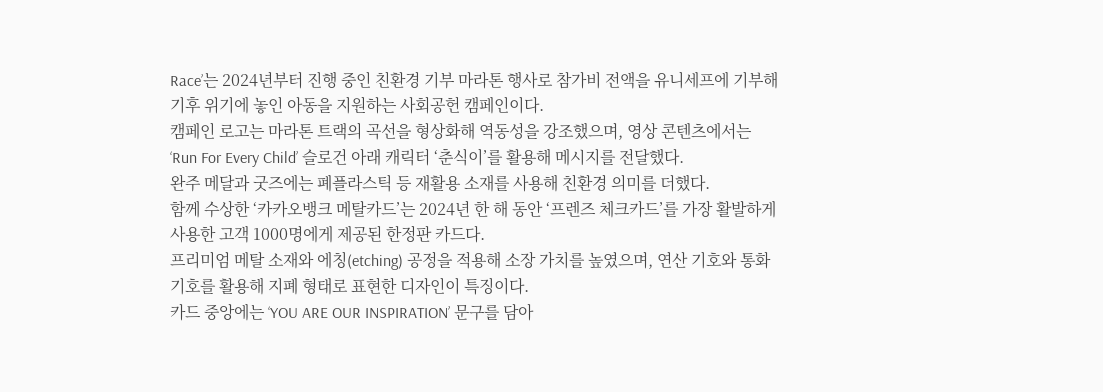Race’는 2024년부터 진행 중인 친환경 기부 마라톤 행사로 참가비 전액을 유니세프에 기부해 기후 위기에 놓인 아동을 지원하는 사회공헌 캠페인이다.
캠페인 로고는 마라톤 트랙의 곡선을 형상화해 역동성을 강조했으며, 영상 콘텐츠에서는 ‘Run For Every Child’ 슬로건 아래 캐릭터 ‘춘식이’를 활용해 메시지를 전달했다.
완주 메달과 굿즈에는 폐플라스틱 등 재활용 소재를 사용해 친환경 의미를 더했다.
함께 수상한 ‘카카오뱅크 메탈카드’는 2024년 한 해 동안 ‘프렌즈 체크카드’를 가장 활발하게 사용한 고객 1000명에게 제공된 한정판 카드다.
프리미엄 메탈 소재와 에칭(etching) 공정을 적용해 소장 가치를 높였으며, 연산 기호와 통화 기호를 활용해 지폐 형태로 표현한 디자인이 특징이다.
카드 중앙에는 ‘YOU ARE OUR INSPIRATION’ 문구를 담아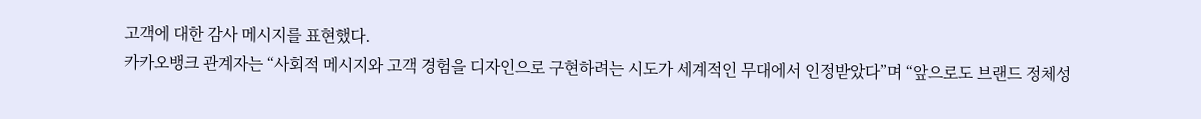고객에 대한 감사 메시지를 표현했다.
카카오뱅크 관계자는 “사회적 메시지와 고객 경험을 디자인으로 구현하려는 시도가 세계적인 무대에서 인정받았다”며 “앞으로도 브랜드 정체성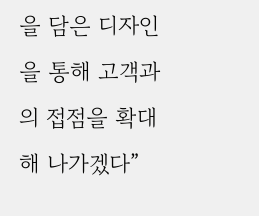을 담은 디자인을 통해 고객과의 접점을 확대해 나가겠다”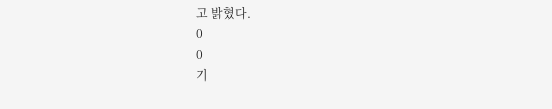고 밝혔다.
0
0
기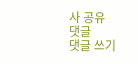사 공유
댓글
댓글 쓰기